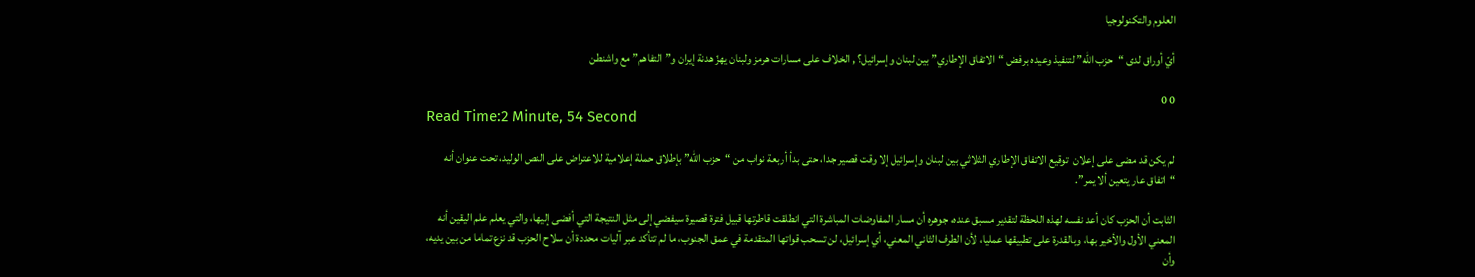العلوم والتكنولوجيا

أيّ أوراق لدى “حزب الله” لتنفيذ وعيده برفض “الاتفاق الإطاري” بين لبنان وإسرائيل؟ , الخلاف على مسارات هرمز ولبنان يهزّ هدنة إيران و”التفاهم” مع واشنطن

0 0
Read Time:2 Minute, 54 Second

لم يكن قد مضى على إعلان  توقيع الاتفاق الإطاري الثلاثي بين لبنان وإسرائيل إلا وقت قصير جدا، حتى بدأ أربعة نواب من “حزب الله” بإطلاق حملة إعلامية للاعتراض على النص الوليد، تحت عنوان أنه “اتفاق عار يتعين ألا يمر”.

الثابت أن الحزب كان أعد نفسه لهذه اللحظة لتقدير مسبق عنده، جوهره أن مسار المفاوضات المباشرة التي انطلقت قاطرتها قبيل فترة قصيرة سيفضي إلى مثل النتيجة التي أفضى إليها، والتي يعلم علم اليقين أنه المعني الأول والأخير بها، وبالقدرة على تطبيقها عمليا، لأن الطرف الثاني المعني، أي إسرائيل، لن تسحب قواتها المتقدمة في عمق الجنوب، ما لم تتأكد عبر آليات محددة أن سلاح الحزب قد نزع تماما من بين يديه، وأن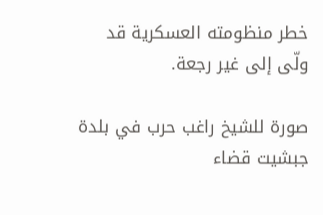خطر منظومته العسكرية قد ولّى إلى غير رجعة.

صورة للشيخ راغب حرب في بلدة جبشيت قضاء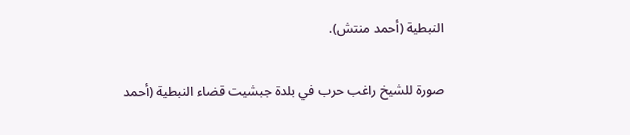النبطية (أحمد منتش).

صورة للشيخ راغب حرب في بلدة جبشيت قضاء النبطية (أحمد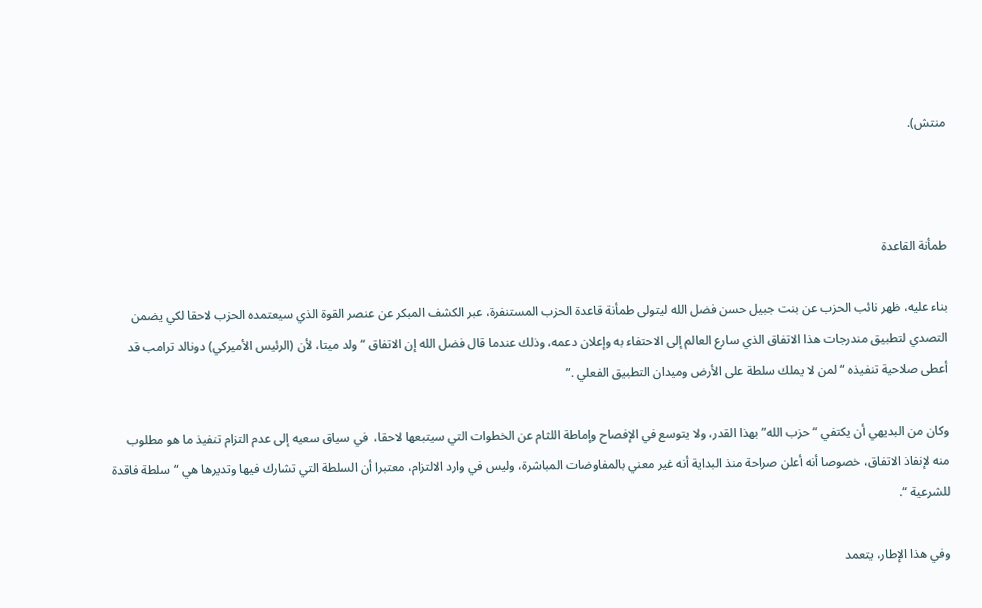منتش).



طمأنة القاعدة

بناء عليه، ظهر نائب الحزب عن بنت جبيل حسن فضل الله ليتولى طمأنة قاعدة الحزب المستنفرة، عبر الكشف المبكر عن عنصر القوة الذي سيعتمده الحزب لاحقا لكي يضمن التصدي لتطبيق مندرجات هذا الاتفاق الذي سارع العالم إلى الاحتفاء به وإعلان دعمه، وذلك عندما قال فضل الله إن الاتفاق “ولد ميتا، لأن (الرئيس الأميركي) دونالد ترامب قد أعطى صلاحية تنفيذه “لمن لا يملك سلطة على الأرض وميدان التطبيق الفعلي .”

وكان من البديهي أن يكتفي “حزب الله” بهذا القدر، ولا يتوسع في الإفصاح وإماطة اللثام عن الخطوات التي سيتبعها لاحقا،  في سياق سعيه إلى عدم التزام تنفيذ ما هو مطلوب منه لإنفاذ الاتفاق، خصوصا أنه أعلن صراحة منذ البداية أنه غير معني بالمفاوضات المباشرة، وليس في وارد الالتزام، معتبرا أن السلطة التي تشارك فيها وتديرها هي “سلطة فاقدة للشرعية “.

وفي هذا الإطار، يتعمد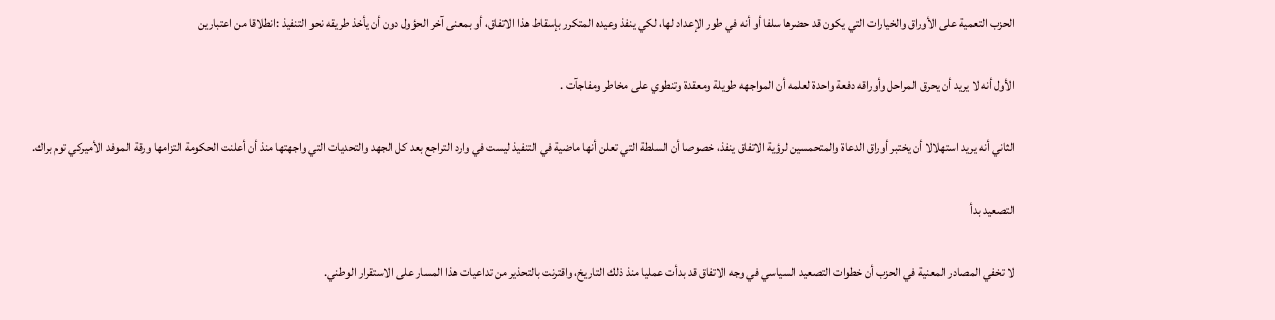الحزب التعمية على الأوراق والخيارات التي يكون قد حضرها سلفا أو أنه في طور الإعداد لها، لكي ينفذ وعيده المتكرر بإسقاط هذا الاتفاق، أو بمعنى آخر الحؤول دون أن يأخذ طريقه نحو التنفيذ :انطلاقا من اعتبارين

الأول أنه لا يريد أن يحرق المراحل وأوراقه دفعة واحدة لعلمه أن المواجهه طويلة ومعقدة وتنطوي على مخاطر ومفاجآت .

الثاني أنه يريد استهلالا أن يختبر أوراق الدعاة والمتحمسين لرؤية الاتفاق ينفذ، خصوصا أن السلطة التي تعلن أنها ماضية في التنفيذ ليست في وارد التراجع بعد كل الجهد والتحديات التي واجهتها منذ أن أعلنت الحكومة التزامها ورقة الموفد الأميركي توم براك.

التصعيد بدأ

لا تخفي المصادر المعنية في الحزب أن خطوات التصعيد السياسي في وجه الاتفاق قد بدأت عمليا منذ ذلك التاريخ، واقترنت بالتحذير من تداعيات هذا المسار على الاستقرار الوطني.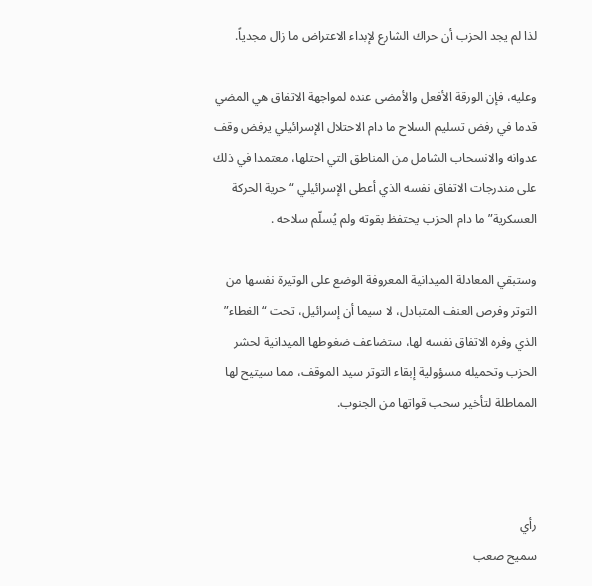لذا لم يجد الحزب أن حراك الشارع لإبداء الاعتراض ما زال مجدياً.

وعليه، فإن الورقة الأفعل والأمضى عنده لمواجهة الاتفاق هي المضي قدما في رفض تسليم السلاح ما دام الاحتلال الإسرائيلي يرفض وقف عدوانه والانسحاب الشامل من المناطق التي احتلها، معتمدا في ذلك على مندرجات الاتفاق نفسه الذي أعطى الإسرائيلي “حرية الحركة العسكرية” ما دام الحزب يحتفظ بقوته ولم يُسلّم سلاحه .

وستبقي المعادلة الميدانية المعروفة الوضع على الوتيرة نفسها من التوتر وفرص العنف المتبادل، لا سيما أن إسرائيل، تحت “الغطاء” الذي وفره الاتفاق نفسه لها، ستضاعف ضغوطها الميدانية لحشر الحزب وتحميله مسؤولية إبقاء التوتر سيد الموقف، مما سيتيح لها المماطلة لتأخير سحب قواتها من الجنوب.



رأي
سميح صعب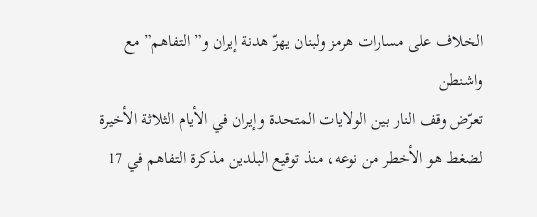الخلاف على مسارات هرمز ولبنان يهزّ هدنة إيران و”التفاهم” مع واشنطن
تعرّض وقف النار بين الولايات المتحدة وإيران في الأيام الثلاثة الأخيرة لضغط هو الأخطر من نوعه، منذ توقيع البلدين مذكرة التفاهم في 17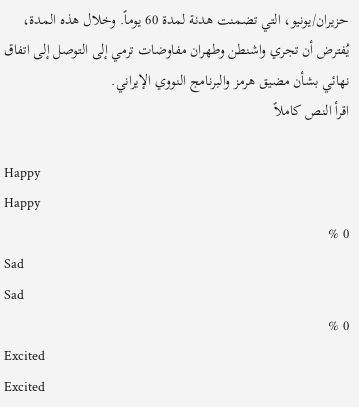حزيران/يونيو، التي تضمنت هدنة لمدة 60 يوماً. وخلال هذه المدة، يُفترض أن تجري واشنطن وطهران مفاوضات ترمي إلى التوصل إلى اتفاق نهائي بشأن مضيق هرمز والبرنامج النووي الإيراني.
اقرأ النص كاملاً

Happy
Happy
0 %
Sad
Sad
0 %
Excited
Excited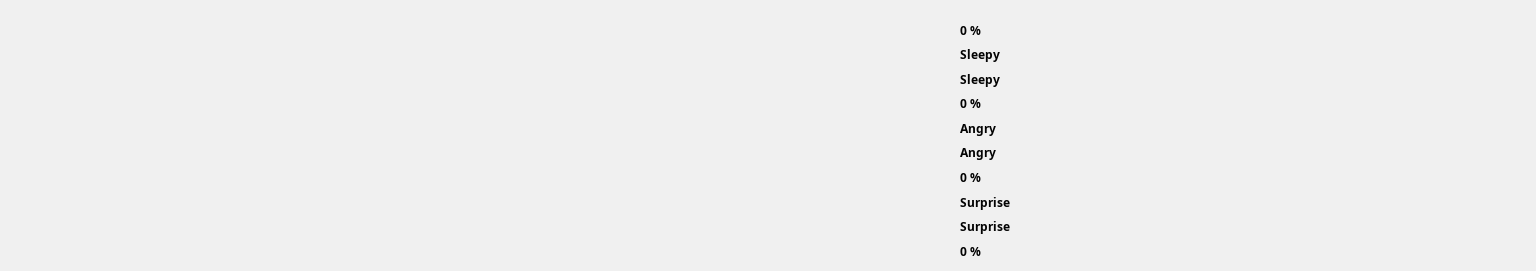0 %
Sleepy
Sleepy
0 %
Angry
Angry
0 %
Surprise
Surprise
0 %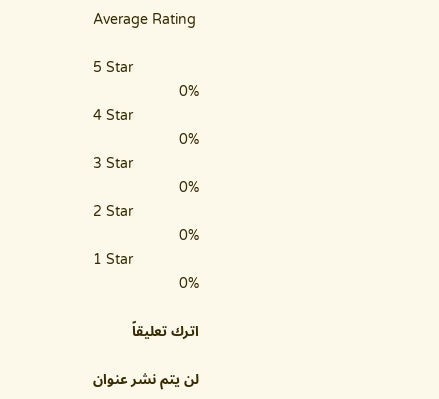Average Rating

5 Star
0%
4 Star
0%
3 Star
0%
2 Star
0%
1 Star
0%

اترك تعليقاً

لن يتم نشر عنوان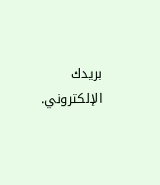بريدك الإلكتروني.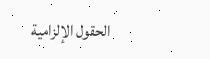الحقول الإلزامية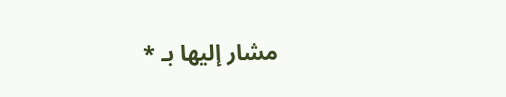مشار إليها بـ *